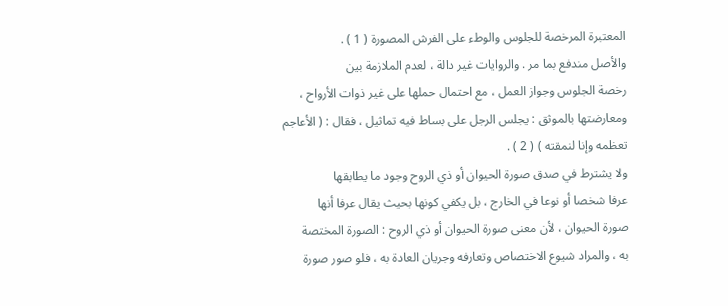المعتبرة المرخصة للجلوس والوطء على الفرش المصورة ( 1 ) .
والأصل مندفع بما مر . والروايات غير دالة ، لعدم الملازمة بين
رخصة الجلوس وجواز العمل ، مع احتمال حملها على غير ذوات الأرواح ،
ومعارضتها بالموثق : يجلس الرجل على بساط فيه تماثيل ، فقال : ( الأعاجم
تعظمه وإنا لنمقته ) ( 2 ) .
ولا يشترط في صدق صورة الحيوان أو ذي الروح وجود ما يطابقها
عرفا شخصا أو نوعا في الخارج ، بل يكفي كونها بحيث يقال عرفا أنها
صورة الحيوان ، لأن معنى صورة الحيوان أو ذي الروح : الصورة المختصة
به ، والمراد شيوع الاختصاص وتعارفه وجريان العادة به ، فلو صور صورة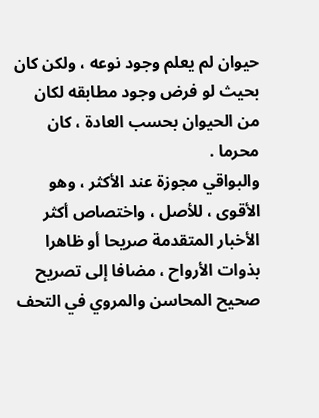حيوان لم يعلم وجود نوعه ، ولكن كان بحيث لو فرض وجود مطابقه لكان
من الحيوان بحسب العادة ، كان محرما .
والبواقي مجوزة عند الأكثر ، وهو الأقوى ، للأصل ، واختصاص أكثر
الأخبار المتقدمة صريحا أو ظاهرا بذوات الأرواح ، مضافا إلى تصريح
صحيح المحاسن والمروي في التحف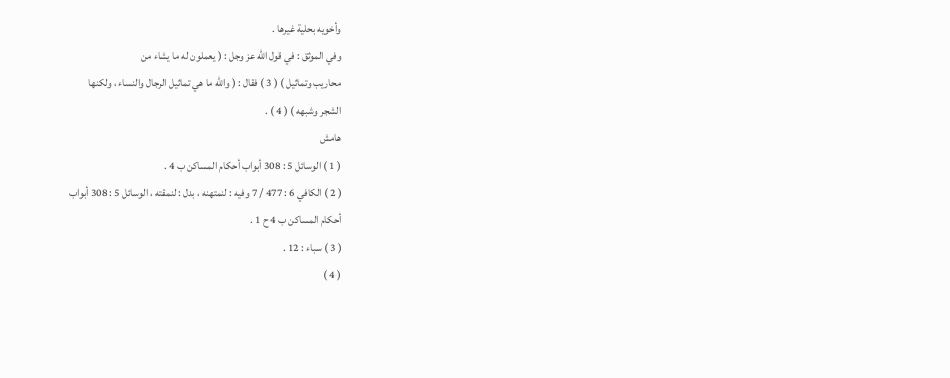وأخويه بحلية غيرها .
وفي الموثق : في قول الله عز وجل : ( يعملون له ما يشاء من
محاريب وتماثيل ) ( 3 ) فقال : ( والله ما هي تماثيل الرجال والنساء ، ولكنها
الشجر وشبهه ) ( 4 ) .
هامش
( 1 ) الوسائل 5 : 308 أبواب أحكام المساكن ب 4 .
( 2 ) الكافي 6 : 477 / 7 وفيه : لنمتهنه ، بدل : لنمقته ، الوسائل 5 : 308 أبواب
أحكام المساكن ب 4 ح 1 .
( 3 ) سباء : 12 .
( 4 )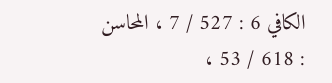الكافي 6 : 527 / 7 ، المحاسن : 618 / 53 ،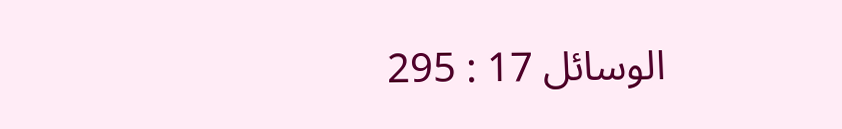الوسائل 17 : 295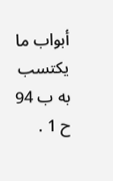أبواب ما
يكتسب به ب 94 ح 1 .